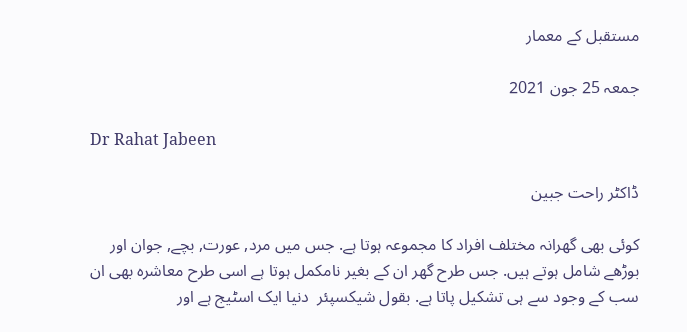مستقبل کے معمار

جمعہ 25 جون 2021

Dr Rahat Jabeen

ڈاکٹر راحت جبین

کوئی بھی گھرانہ مختلف افراد کا مجموعہ ہوتا ہے. جس میں مرد, عورت, بچے, جوان اور بوڑھے شامل ہوتے ہیں. جس طرح گھر ان کے بغیر نامکمل ہوتا ہے اسی طرح معاشرہ بھی ان سب کے وجود سے ہی تشکیل پاتا ہے. بقول شیکسپئر  دنیا ایک اسٹیج ہے اور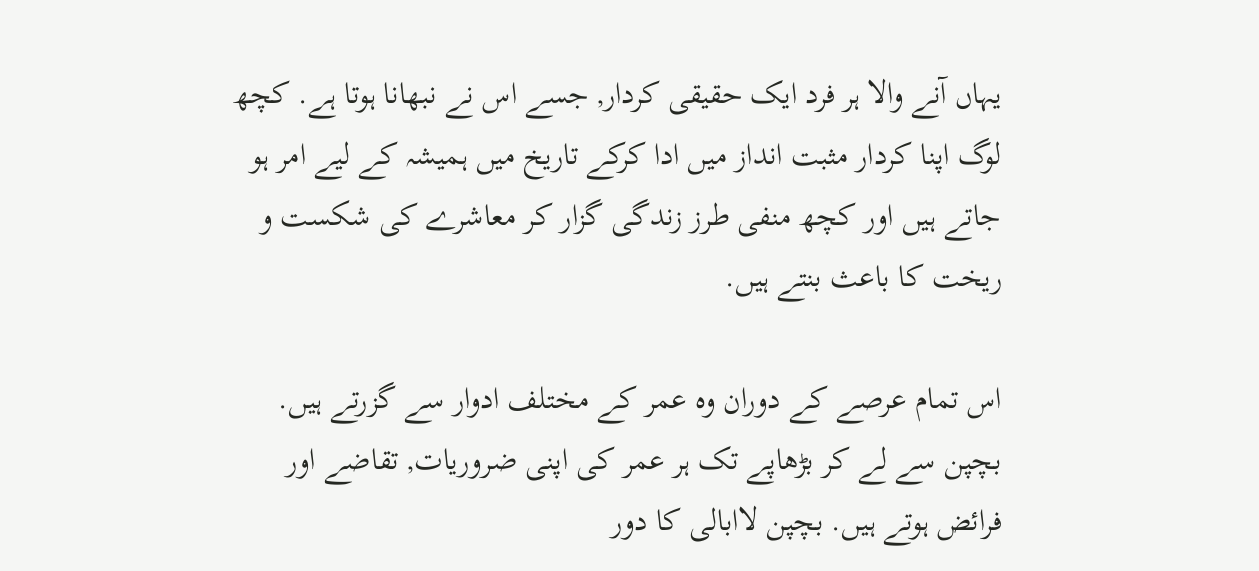یہاں آنے والا ہر فرد ایک حقیقی کردار, جسے اس نے نبھانا ہوتا ہے. کچھ لوگ اپنا کردار مثبت انداز میں ادا کرکے تاریخ میں ہمیشہ کے لیے امر ہو جاتے ہیں اور کچھ منفی طرز زندگی گزار کر معاشرے کی شکست و ریخت کا باعث بنتے ہیں.

اس تمام عرصے کے دوران وہ عمر کے مختلف ادوار سے گزرتے ہیں. بچپن سے لے کر بڑھاپے تک ہر عمر کی اپنی ضروریات, تقاضے اور فرائض ہوتے ہیں. بچپن لاابالی کا دور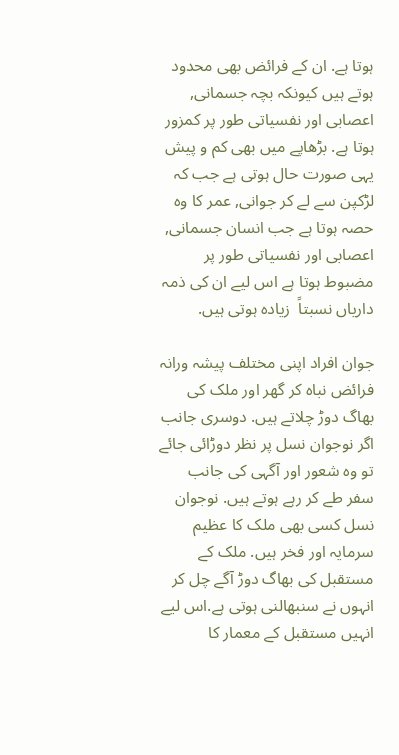ہوتا ہے. ان کے فرائض بھی محدود ہوتے ہیں کیونکہ بچہ جسمانی, اعصابی اور نفسیاتی طور پر کمزور ہوتا ہے. بڑھاپے میں بھی کم و پیش یہی صورت حال ہوتی ہے جب کہ لڑکپن سے لے کر جوانی, عمر کا وہ حصہ ہوتا ہے جب انسان جسمانی, اعصابی اور نفسیاتی طور پر مضبوط ہوتا ہے اس لیے ان کی ذمہ داریاں نسبتاً  زیادہ ہوتی ہیں.

جوان افراد اپنی مختلف پیشہ ورانہ فرائض نباہ کر گھر اور ملک کی بھاگ دوڑ چلاتے ہیں. دوسری جانب اگر نوجوان نسل پر نظر دوڑائی جائے تو وہ شعور اور آگہی کی جانب سفر طے کر رہے ہوتے ہیں. نوجوان نسل کسی بھی ملک کا عظیم سرمایہ اور فخر ہیں. ملک کے مستقبل کی بھاگ دوڑ آگے چل کر انہوں نے سنبھالنی ہوتی ہے.اس لیے انہیں مستقبل کے معمار کا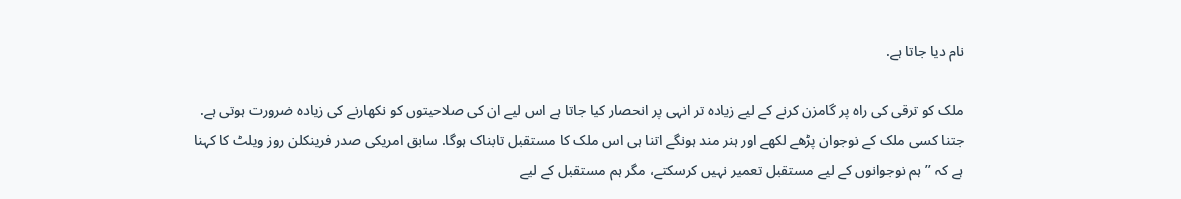نام دیا جاتا ہے.

ملک کو ترقی کی راہ پر گامزن کرنے کے لیے زیادہ تر انہی پر انحصار کیا جاتا ہے اس لیے ان کی صلاحیتوں کو نکھارنے کی زیادہ ضرورت ہوتی ہے. جتنا کسی ملک کے نوجوان پڑھے لکھے اور ہنر مند ہونگے اتنا ہی اس ملک کا مستقبل تابناک ہوگا. سابق امریکی صدر فرینکلن روز ویلٹ کا کہنا ہے کہ ’’ہم نوجوانوں کے لیے مستقبل تعمیر نہیں کرسکتے، مگر ہم مستقبل کے لیے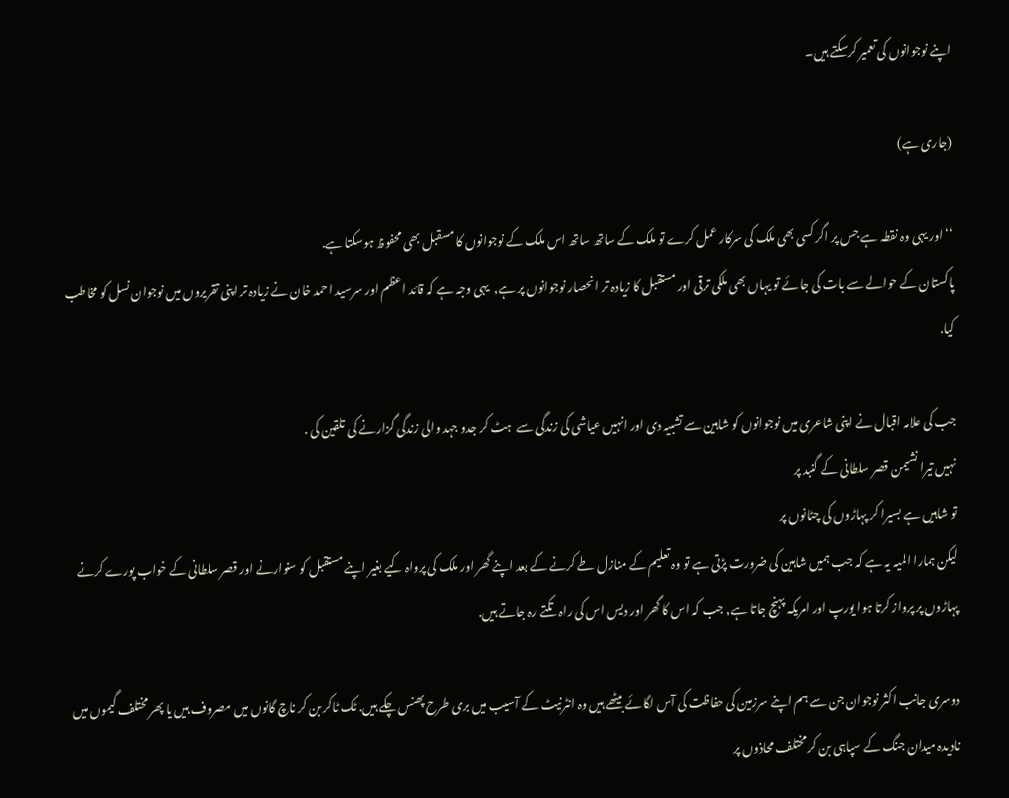اپنے نوجوانوں کی تعمیر کرسکتے ہیں۔

(جاری ہے)

‘‘ اور یہی وہ نقطہ ہے جس پر اگر کسی بھی ملک کی سرکار عمل کرے تو ملک کے ساتھ ساتھ اس ملک کے نوجوانوں کا مسقبل بھی محفوظ ہوسکتا ہے.
پاکستان کے حوالے سے بات کی جائے تو یہاں بھی ملکی ترقی اور مستقبل کا زیادہ تر انحصار نوجوانوں پر ہے,  یہی وجہ ہے کہ قائد اعظم اور سرسید احمد خان نے زیادہ تر اپنی تقریروں میں نوجوان نسل کو مخاطب کیا.

جب کی علامہ اقبال نے اپنی شاعری میں نوجوانوں کو شاہین سے تشبیہ دی اور انہیں عیاشی کی زندگی سے  ہٹ کر جدو جہد والی زندگی گزارنے کی تلقین کی .
نہیں تیرا نشیمن قصر سلطانی کے گنبد پر
تو شاہیں ہے بسیرا کر پہاڑوں کی چٹانوں پر
لیکن ہمارا المیہ یہ ہے کہ جب ہمیں شاہین کی ضرورت پڑتی ہے تو وہ تعلیم کے منازل طے کرنے کے بعد اپنے گھر اور ملک کی پرواہ کیے بغیر اپنے مستقبل کو سنوارنے اور قصر سلطانی کے خواب پورے کرنے پہاڑوں پر پرواز کرتا ہوا یورپ اور امریکہ پہنچ جاتا ہے, جب کہ اس کا گھر اور دیس اس کی راہ تکتے رہ جاتے ہیں.

دوسری جانب اکثر نوجوان جن سے ہم اپنے سرزمین کی حفاظت کی آس لگائے بیٹھے ہیں وہ انٹرنیٹ کے آسیب میں بری طرح پھنس چکے ہیں. ٹک ٹاکر بن کر ناچ گانوں میں مصروف ہیں یا پھر مختلف گیموں میں نادیدہ میدان جنگ کے سپاہی بن کر مختلف محاذوں پر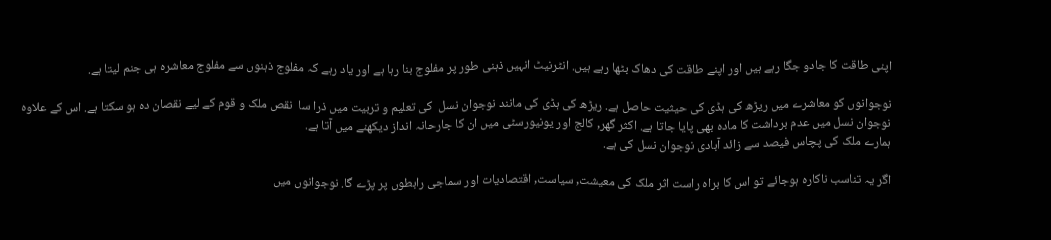اپنی طاقت کا جادو جگا رہے ہیں اور اپنے طاقت کی دھاک بٹھا رہے ہیں. انٹرنیٹ انہیں ذہنی طور پر مفلوج بنا رہا ہے اور یاد رہے کہ مفلوج ذہنوں سے مفلوج معاشرہ ہی جنم لیتا ہے.

نوجوانوں کو معاشرے میں ریڑھ کی ہڈی کی حیثیت حاصل ہے. ریڑھ کی ہڈی کی مانند نوجوان نسل  کی تعلیم و تربیت میں ذرا سا  نقص ملک و قوم کے لیے نقصان دہ ہو سکتا ہے. اس کے علاوہ نوجوان نسل میں عدم برداشت کا مادہ بھی پایا جاتا ہے. اکثر گھر, کالج اور یونیورسٹی میں ان کا جارحانہ انداز دیکھنے میں آتا ہے.
ہمارے ملک کی پچاس فیصد سے زائد آبادی نوجوان نسل کی ہے.

اگر یہ تناسب ناکارہ ہوجائے تو اس کا براہ راست اثر ملک کی معیشت, سیاست, اقتصادیات اور سماجی رابطوں پر پڑے گا. نوجوانوں میں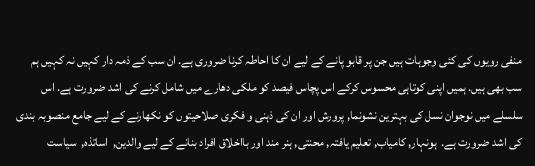منفی رویوں کی کئی وجوہات ہیں جن پر قابو پانے کے لیے ان کا احاطہ کرنا ضروری ہے. ان سب کے ذمہ دار کہیں نہ کہیں ہم سب بھی ہیں. ہمیں اپنی کوتاہی محسوس کرکے اس پچاس فیصد کو ملکی دھارے میں شامل کرنے کی اشد ضرورت ہے. اس سلسلے میں نوجوان نسل کی بہترین نشونما, پرورش اور ان کی ذہنی و فکری صلاحیتوں کو نکھارنے کے لیے جامع منصوبہ بندی کی اشد ضرورت ہے.  ہونہار, کامیاب, تعلیم یافتہ, محنتی, ہنر مند اور بااخلاق افراد بنانے کے لیے والدین,  اساتذہ,  سیاست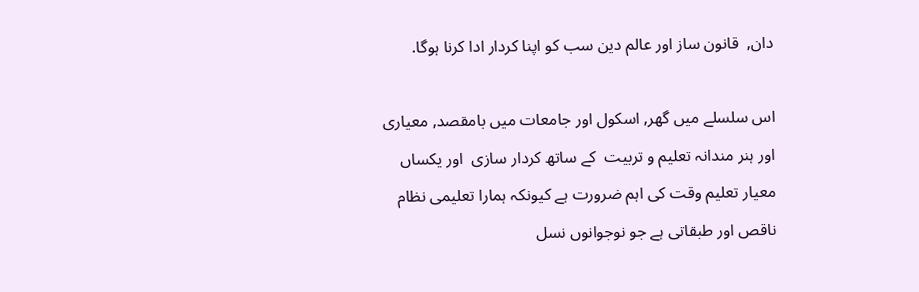دان,  قانون ساز اور عالم دین سب کو اپنا کردار ادا کرنا ہوگا.

اس سلسلے میں گھر, اسکول اور جامعات میں بامقصد, معیاری اور ہنر مندانہ تعلیم و تربیت  کے ساتھ کردار سازی  اور یکساں معیار تعلیم وقت کی اہم ضرورت ہے کیونکہ ہمارا تعلیمی نظام ناقص اور طبقاتی ہے جو نوجوانوں نسل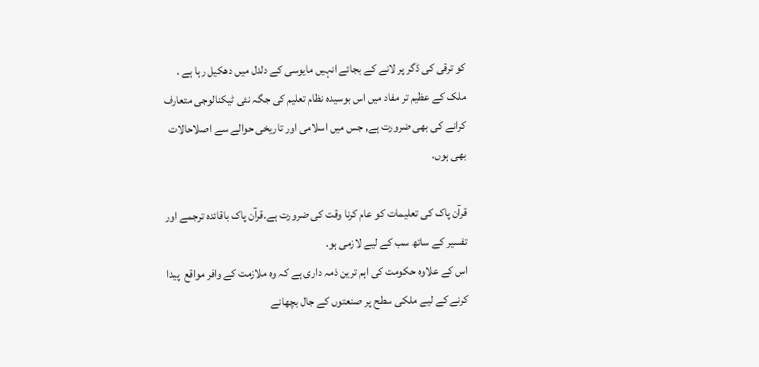کو ترقی کی ڈگر پر لانے کے بجائے انہیں مایوسی کے دلدل میں دھکیل رہا ہے . ملک کے عظیم تر مفاد میں اس بوسیدہ نظام تعلیم کی جگہ نئی ٹیکنالوجی متعارف کرانے کی بھی ضرورت ہے, جس میں اسلامی اور تاریخی حوالے سے اصلاحالات بھی ہوں.

قرآن پاک کی تعلیمات کو عام کرنا وقت کی ضرورت ہے.قرآن پاک باقائدہ ترجمے اور تفسیر کے ساتھ سب کے لیے لازمی ہو.
اس کے علاوہ حکومت کی اہم ترین ذمہ داری ہے کہ وہ ملازمت کے وافر مواقع  پیدا کرنے کے لیے ملکی سطح پر صنعتوں کے جال بچھانے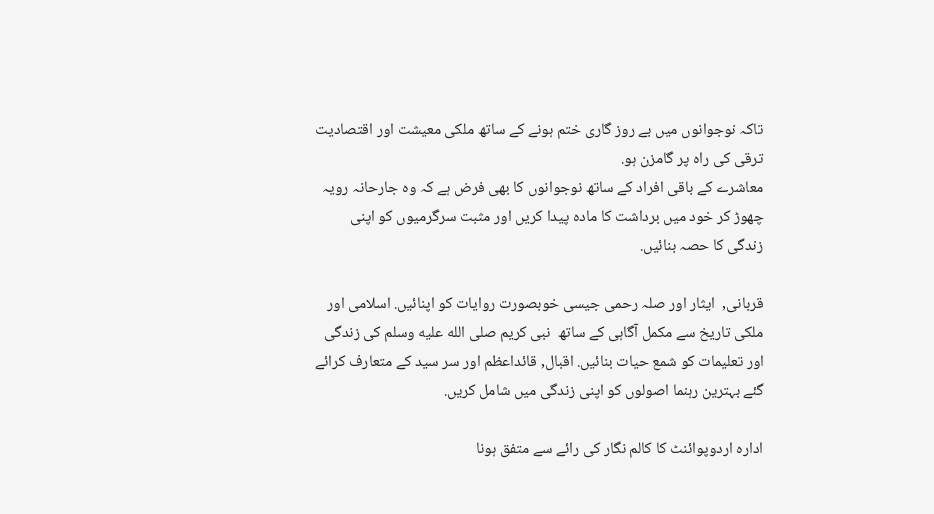تاکہ نوجوانوں میں بے روز گاری ختم ہونے کے ساتھ ملکی معیشت اور اقتصادیت ترقی کی راہ پر گامزن ہو.
معاشرے کے باقی افراد کے ساتھ نوجوانوں کا بھی فرض ہے کہ وہ جارحانہ رویہ چھوڑ کر خود میں برداشت کا مادہ پیدا کریں اور مثبت سرگرمیوں کو اپنی زندگی کا حصہ بنائیں.

قربانی,  ایثار اور صلہ رحمی جیسی خوبصورت روایات کو اپنائیں. اسلامی اور ملکی تاریخ سے مکمل آگاہی کے ساتھ  نبی کریم صلى الله عليه وسلم کی زندگی اور تعلیمات کو شمع حیات بنائیں. اقبال, قائداعظم اور سر سید کے متعارف کرائے گئے بہترین رہنما اصولوں کو اپنی زندگی میں شامل کریں.

ادارہ اردوپوائنٹ کا کالم نگار کی رائے سے متفق ہونا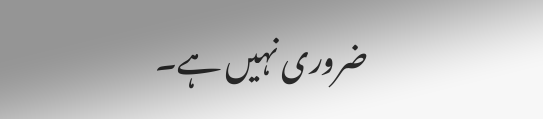ضروری نہیں ہے۔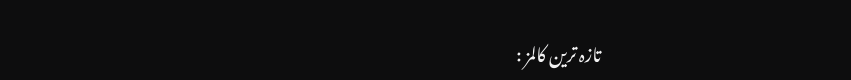تازہ ترین کالمز :